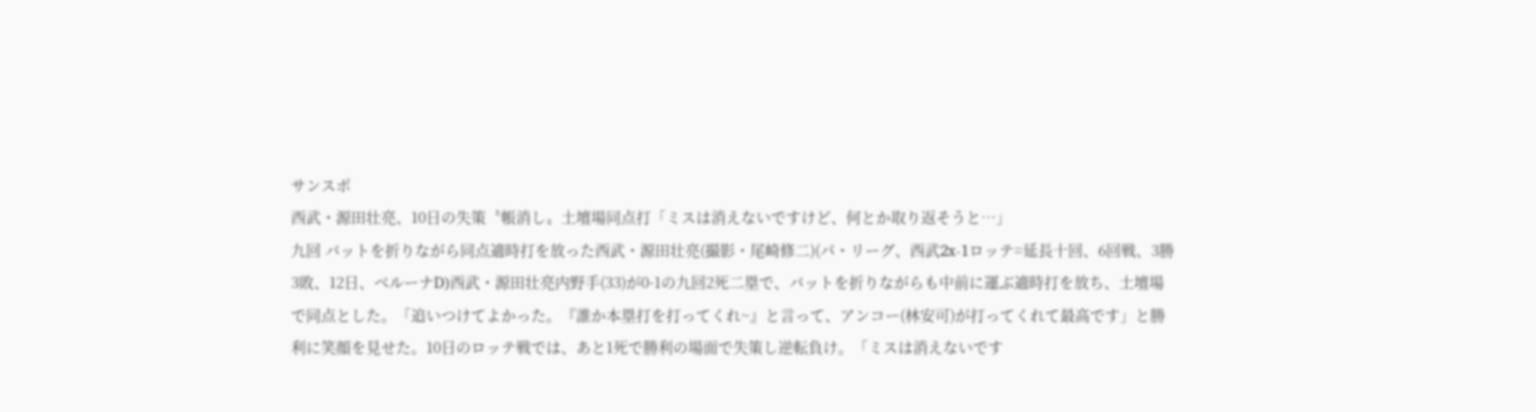サンスポ
西武・源田壮亮、10日の失策〝帳消し〟土壇場同点打「ミスは消えないですけど、何とか取り返そうと…」
九回 バットを折りながら同点適時打を放った西武・源田壮亮(撮影・尾崎修二)(パ・リーグ、西武2x-1ロッテ=延長十回、6回戦、3勝3敗、12日、ベルーナD)西武・源田壮亮内野手(33)が0-1の九回2死二塁で、バットを折りながらも中前に運ぶ適時打を放ち、土壇場で同点とした。「追いつけてよかった。『誰か本塁打を打ってくれ~』と言って、アンコー(林安可)が打ってくれて最高です」と勝利に笑顔を見せた。10日のロッテ戦では、あと1死で勝利の場面で失策し逆転負け。「ミスは消えないです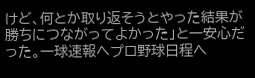けど、何とか取り返そうとやった結果が勝ちにつながってよかった」と一安心だった。一球速報へプロ野球日程へ